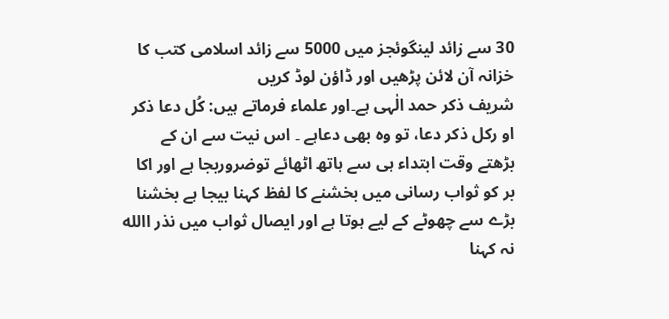30 سے زائد لینگوئجز میں 5000 سے زائد اسلامی کتب کا خزانہ آن لائن پڑھیں اور ڈاؤن لوڈ کریں
شریف ذکر حمد الٰہی ہے۔اور علماء فرماتے ہیں: کُل دعا ذکر او رکل ذکر دعا، تو وہ بھی دعاہے ۔ اس نیت سے ان کے بڑھتے وقت ابتداء ہی سے ہاتھ اٹھائے توضروربجا ہے اور اکا بر کو ثواب رسانی میں بخشنے کا لفظ کہنا بیجا ہے بخشنا بڑے سے چھوٹے کے لیے ہوتا ہے اور ایصال ثواب میں نذر االله نہ کہنا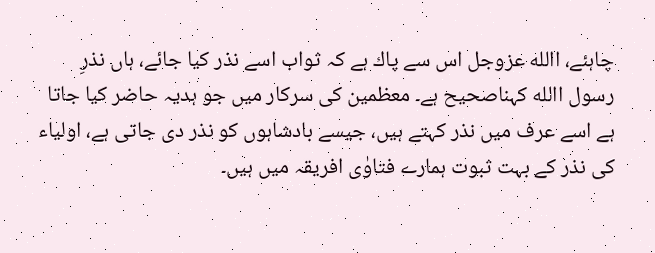چاہئے، االله عزوجل اس سے پاك ہے کہ ثواب اسے نذر کیا جائے، ہاں نذرِ رسول االله کہناصحیح ہے۔ معظمین کی سرکار میں جو ہدیہ حاضر کیا جاتا ہے اسے عرف میں نذر کہتے ہیں، جیسے بادشاہوں کو نذر دی جاتی ہے، اولیاء کی نذر کے بہت ثبوت ہمارے فتاوٰی افریقہ میں ہیں۔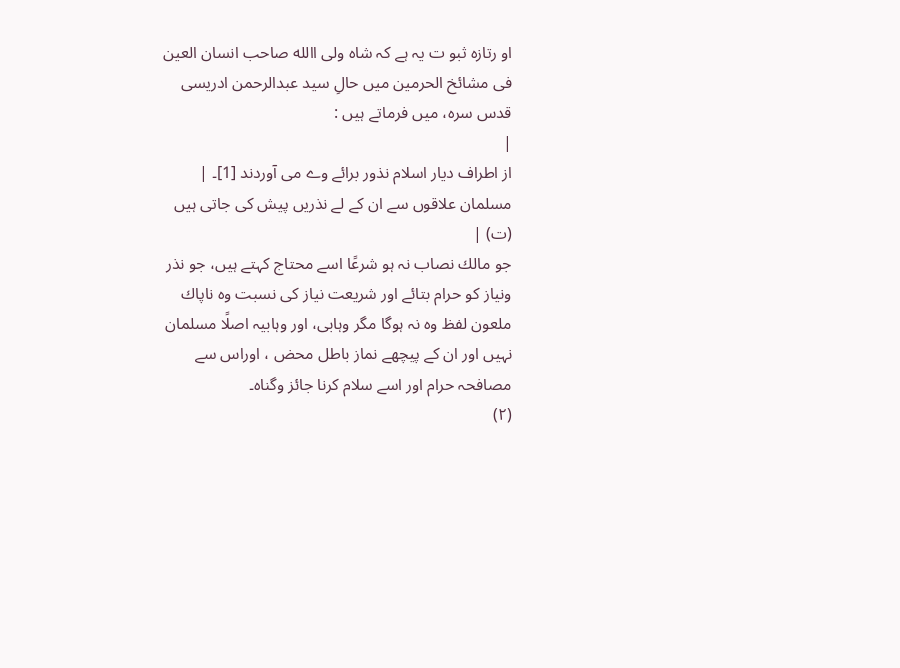او رتازہ ثبو ت یہ ہے کہ شاہ ولی االله صاحب انسان العین فی مشائخ الحرمین میں حالِ سید عبدالرحمن ادریسی قدس سرہ، میں فرماتے ہیں :
|
از اطراف دیار اسلام نذور برائے وے می آوردند [1]۔ |
مسلمان علاقوں سے ان کے لے نذریں پیش کی جاتی ہیں (ت) |
جو مالك نصاب نہ ہو شرعًا اسے محتاج کہتے ہیں، جو نذر ونیاز کو حرام بتائے اور شریعت نیاز کی نسبت وہ ناپاك ملعون لفظ وہ نہ ہوگا مگر وہابی، اور وہابیہ اصلًا مسلمان نہیں اور ان کے پیچھے نماز باطل محض ، اوراس سے مصافحہ حرام اور اسے سلام کرنا جائز وگناہ۔
(٢)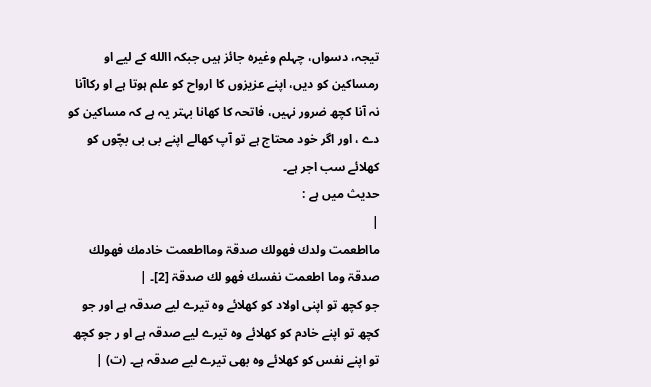تیجہ، دسواں، چہلم وغیرہ جائز ہیں جبکہ االله کے لیے او رمساکین کو دیں، اپنے عزیزوں کا ارواح کو علم ہوتا ہے او رکاآنا نہ آنا کچھ ضرور نہیں، فاتحہ کا کھانا بہتر یہ ہے کہ مساکین کو دے ، اور اگر خود محتاج ہے تو آپ کھالے اپنے بی بی بچّوں کو کھلائے سب اجر ہے۔
حدیث میں ہے :
|
مااطعمت ولدك فھولك صدقۃ ومااطعمت خادمك فھولك صدقۃ وما اطعمت نفسك فھو لك صدقۃ [2]۔ |
جو کچھ تو اپنی اولاد کو کھلائے وہ تیرے لیے صدقہ ہے اور جو کچھ تو اپنے خادم کو کھلائے وہ تیرے لیے صدقہ ہے او ر جو کچھ تو اپنے نفس کو کھلائے وہ بھی تیرے لیے صدقہ ہے۔ (ت) |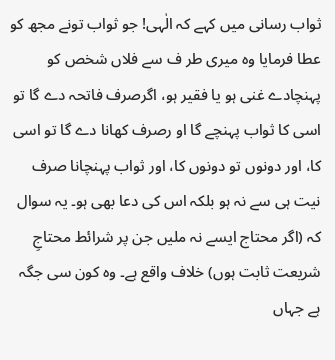ثواب رسانی میں کہے کہ الٰہی! جو ثواب تونے مجھ کو عطا فرمایا وہ میری طر ف سے فلاں شخص کو پہنچادے غنی ہو یا فقیر ہو، اگرصرف فاتحہ دے گا تو اسی کا ثواب پہنچے گا او رصرف کھانا دے گا تو اسی کا، اور دونوں تو دونوں کا، اور ثواب پہنچانا صرف نیت ہی سے نہ ہو بلکہ اس کی دعا بھی ہو۔ یہ سوال کہ (اگر محتاج ایسے نہ ملیں جن پر شرائط محتاجِ شریعت ثابت ہوں) خلاف واقع ہے۔ وہ کون سی جگہ ہے جہاں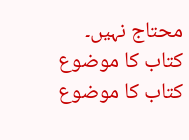محتاج نہیں۔
کتاب کا موضوع
کتاب کا موضوع